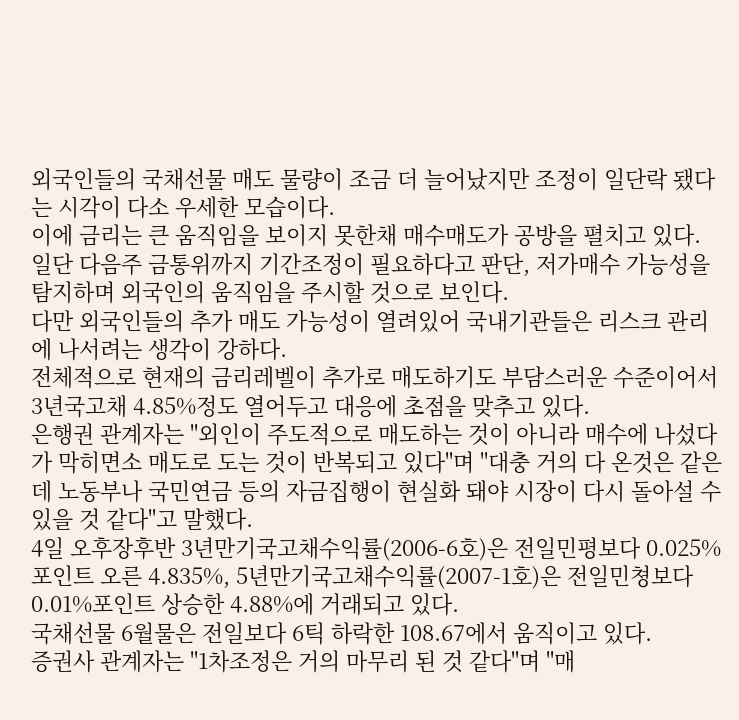외국인들의 국채선물 매도 물량이 조금 더 늘어났지만 조정이 일단락 됐다는 시각이 다소 우세한 모습이다.
이에 금리는 큰 움직임을 보이지 못한채 매수매도가 공방을 펼치고 있다.
일단 다음주 금통위까지 기간조정이 필요하다고 판단, 저가매수 가능성을 탐지하며 외국인의 움직임을 주시할 것으로 보인다.
다만 외국인들의 추가 매도 가능성이 열려있어 국내기관들은 리스크 관리에 나서려는 생각이 강하다.
전체적으로 현재의 금리레벨이 추가로 매도하기도 부담스러운 수준이어서 3년국고채 4.85%정도 열어두고 대응에 초점을 맞추고 있다.
은행권 관계자는 "외인이 주도적으로 매도하는 것이 아니라 매수에 나섰다가 막히면소 매도로 도는 것이 반복되고 있다"며 "대충 거의 다 온것은 같은데 노동부나 국민연금 등의 자금집행이 현실화 돼야 시장이 다시 돌아설 수 있을 것 같다"고 말했다.
4일 오후장후반 3년만기국고채수익률(2006-6호)은 전일민평보다 0.025%포인트 오른 4.835%, 5년만기국고채수익률(2007-1호)은 전일민쳥보다 0.01%포인트 상승한 4.88%에 거래되고 있다.
국채선물 6월물은 전일보다 6틱 하락한 108.67에서 움직이고 있다.
증권사 관계자는 "1차조정은 거의 마무리 된 것 같다"며 "매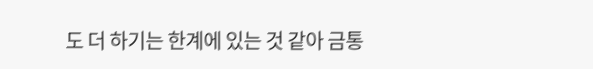도 더 하기는 한계에 있는 것 같아 금통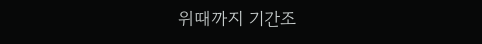위때까지 기간조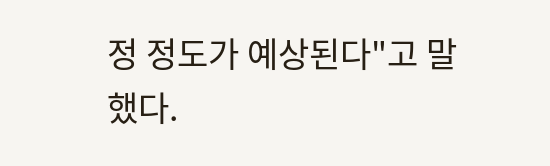정 정도가 예상된다"고 말했다.